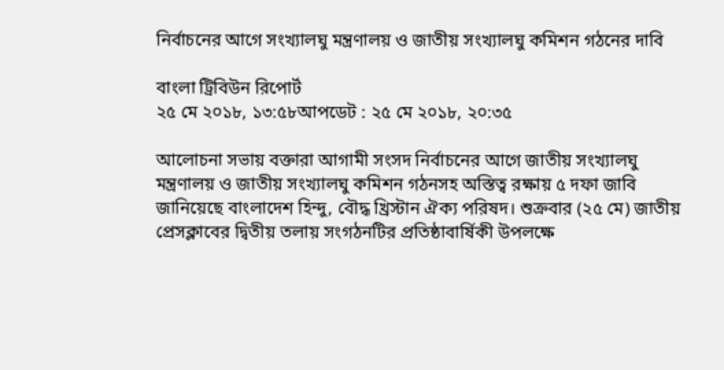নির্বাচনের আগে সংখ্যালঘু মন্ত্রণালয় ও জাতীয় সংখ্যালঘু কমিশন গঠনের দাবি

বাংলা ট্রিবিউন রিপোর্ট
২৫ মে ২০১৮, ১৩:৫৮আপডেট : ২৫ মে ২০১৮, ২০:৩৫

আলোচনা সভায় বক্তারা আগামী সংসদ নির্বাচনের আগে জাতীয় সংখ্যালঘু মন্ত্রণালয় ও জাতীয় সংখ্যালঘু কমিশন গঠনসহ অস্তিত্ব রক্ষায় ৫ দফা জাবি জানিয়েছে বাংলাদেশ হিন্দু, বৌদ্ধ খ্রিস্টান ঐক্য পরিষদ। শুক্রবার (২৫ মে) জাতীয় প্রেসক্লাবের দ্বিতীয় তলায় সংগঠনটির প্রতিষ্ঠাবার্ষিকী উপলক্ষে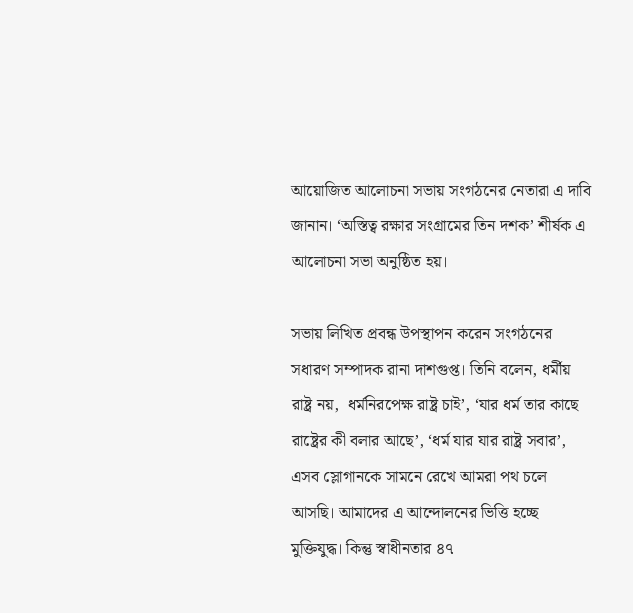আয়োজিত আলোচনা সভায় সংগঠনের নেতারা এ দাবি জানান। ‘অস্তিত্ব রক্ষার সংগ্রামের তিন দশক’ শীর্ষক এ আলোচনা সভা অনুষ্ঠিত হয়।

সভায় লিখিত প্রবন্ধ উপস্থাপন করেন সংগঠনের সধারণ সম্পাদক রানা দাশগুপ্ত। তিনি বলেন, ধর্মীয় রাষ্ট্র নয়,  ধর্মনিরপেক্ষ রাষ্ট্র চাই’, ‘যার ধর্ম তার কাছে রাষ্ট্রের কী বলার আছে’, ‘ধর্ম যার যার রাষ্ট্র সবার’, এসব স্লোগানকে সামনে রেখে আমরা পথ চলে আসছি। আমাদের এ আন্দোলনের ভিত্তি হচ্ছে মুক্তিযুদ্ধ। কিন্তু স্বাধীনতার ৪৭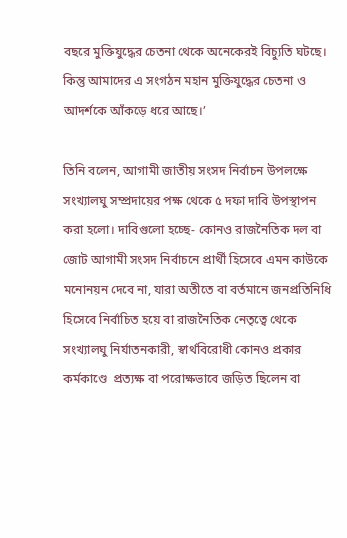বছরে মুক্তিযুদ্ধের চেতনা থেকে অনেকেরই বিচ্যুতি ঘটছে। কিন্তু আমাদের এ সংগঠন মহান মুক্তিযুদ্ধের চেতনা ও আদর্শকে আঁকড়ে ধরে আছে।’

তিনি বলেন, আগামী জাতীয় সংসদ নির্বাচন উপলক্ষে সংখ্যালঘু সম্প্রদায়ের পক্ষ থেকে ৫ দফা দাবি উপস্থাপন করা হলো। দাবিগুলো হচ্ছে- কোনও রাজনৈতিক দল বা জোট আগামী সংসদ নির্বাচনে প্রার্থী হিসেবে এমন কাউকে মনোনয়ন দেবে না, যারা অতীতে বা বর্তমানে জনপ্রতিনিধি হিসেবে নির্বাচিত হয়ে বা রাজনৈতিক নেতৃত্বে থেকে সংখ্যালঘু নির্যাতনকারী, স্বার্থবিরোধী কোনও প্রকার কর্মকাণ্ডে  প্রত্যক্ষ বা পরোক্ষভাবে জড়িত ছিলেন বা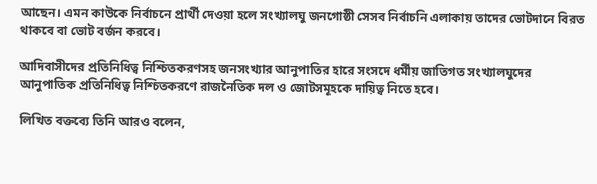আছেন। এমন কাউকে নির্বাচনে প্রার্থী দেওয়া হলে সংখ্যালঘু জনগোষ্ঠী সেসব নির্বাচনি এলাকায় তাদের ভোটদানে বিরত থাকবে বা ভোট বর্জন করবে।

আদিবাসীদের প্রতিনিধিত্ব নিশ্চিতকরণসহ জনসংখ্যার আনুপাতির হারে সংসদে ধর্মীয় জাতিগত সংখ্যালঘুদের আনুপাতিক প্রতিনিধিত্ব নিশ্চিতকরণে রাজনৈতিক দল ও জোটসমূহকে দায়িত্ব নিতে হবে।

লিখিত বক্তব্যে তিনি আরও বলেন,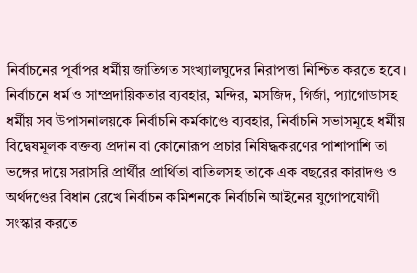নির্বাচনের পূর্বাপর ধর্মীয় জাতিগত সংখ্যালঘুদের নিরাপত্তা নিশ্চিত করতে হবে। নির্বাচনে ধর্ম ও সাম্প্রদায়িকতার ব্যবহার, মন্দির, মসজিদ, গির্জা, প্যাগোডাসহ ধর্মীয় সব উপাসনালয়কে নির্বাচনি কর্মকাণ্ডে ব্যবহার, নির্বাচনি সভাসমূহে ধর্মীয় বিদ্বেষমূলক বক্তব্য প্রদান বা কোনোরূপ প্রচার নিষিদ্ধকরণের পাশাপাশি তা ভঙ্গের দায়ে সরাসরি প্রার্থীর প্রার্থিতা বাতিলসহ তাকে এক বছরের কারাদণ্ড ও অর্থদণ্ডের বিধান রেখে নির্বাচন কমিশনকে নির্বাচনি আইনের যুগোপযোগী সংস্কার করতে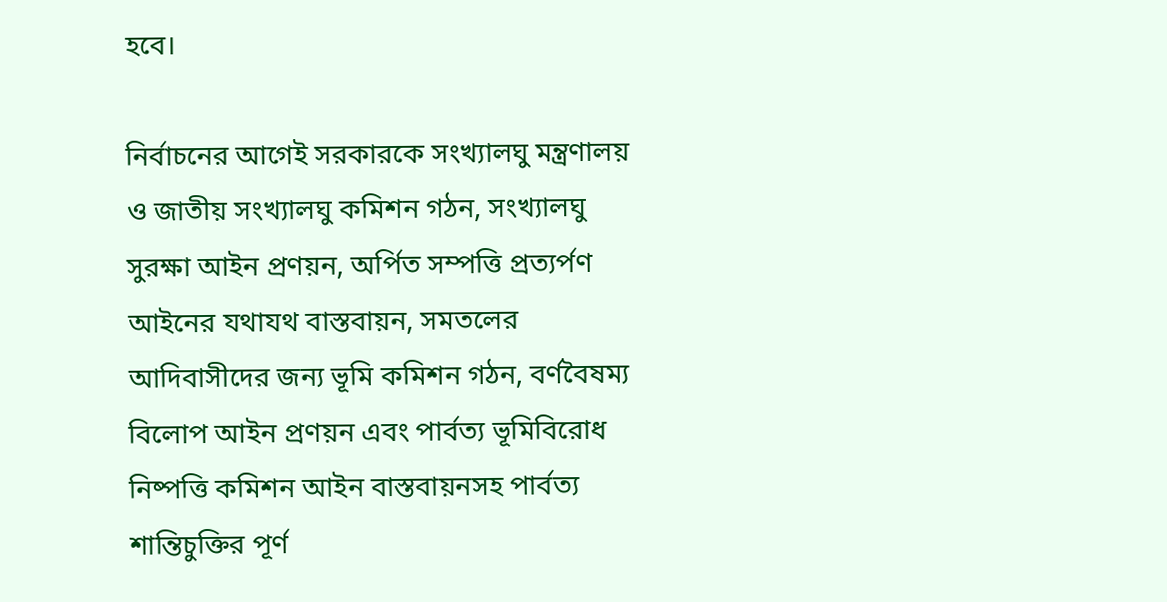হবে।

নির্বাচনের আগেই সরকারকে সংখ্যালঘু মন্ত্রণালয় ও জাতীয় সংখ্যালঘু কমিশন গঠন, সংখ্যালঘু সুরক্ষা আইন প্রণয়ন, অর্পিত সম্পত্তি প্রত্যর্পণ আইনের যথাযথ বাস্তবায়ন, সমতলের আদিবাসীদের জন্য ভূমি কমিশন গঠন, বর্ণবৈষম্য বিলোপ আইন প্রণয়ন এবং পার্বত্য ভূমিবিরোধ নিষ্পত্তি কমিশন আইন বাস্তবায়নসহ পার্বত্য শান্তিচুক্তির পূর্ণ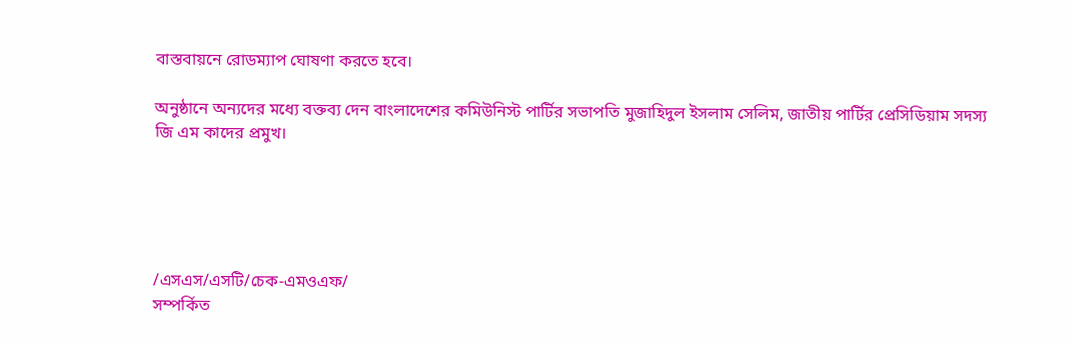বাস্তবায়নে রোডম্যাপ ঘোষণা করতে হবে।

অনুষ্ঠানে অন্যদের মধ্যে বক্তব্য দেন বাংলাদেশের কমিউনিস্ট পার্টির সভাপতি মুজাহিদুল ইসলাম সেলিম, জাতীয় পার্টির প্রেসিডিয়াম সদস্য জি এম কাদের প্রমুখ।





/এসএস/এসটি/চেক-এমওএফ/
সম্পর্কিত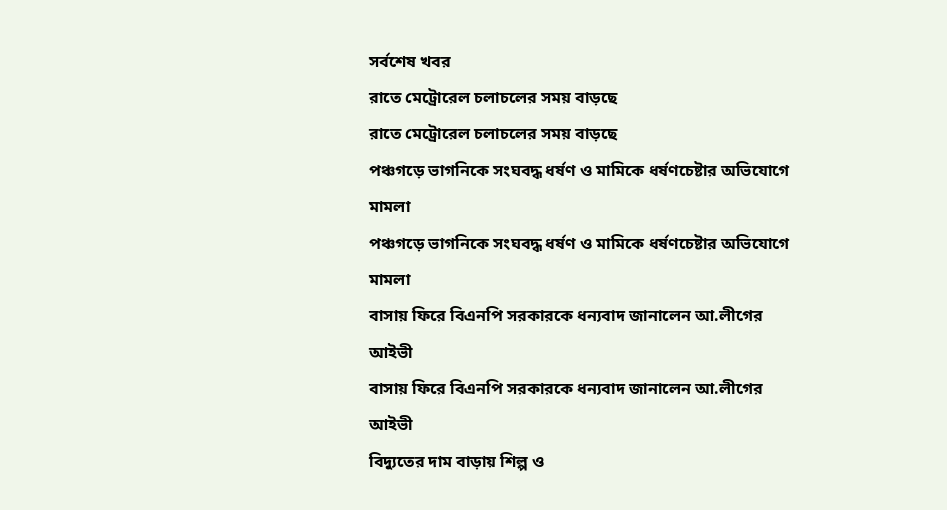সর্বশেষ খবর
রাতে মেট্রোরেল চলাচলের সময় বাড়ছে
রাতে মেট্রোরেল চলাচলের সময় বাড়ছে
পঞ্চগড়ে ভাগনিকে সংঘবদ্ধ ধর্ষণ ও মামিকে ধর্ষণচেষ্টার অভিযোগে মামলা
পঞ্চগড়ে ভাগনিকে সংঘবদ্ধ ধর্ষণ ও মামিকে ধর্ষণচেষ্টার অভিযোগে মামলা
বাসায় ফিরে বিএনপি সরকারকে ধন্যবাদ জানালেন আ.লীগের আইভী
বাসায় ফিরে বিএনপি সরকারকে ধন্যবাদ জানালেন আ.লীগের আইভী
বিদ্যুতের দাম বাড়ায় শিল্প ও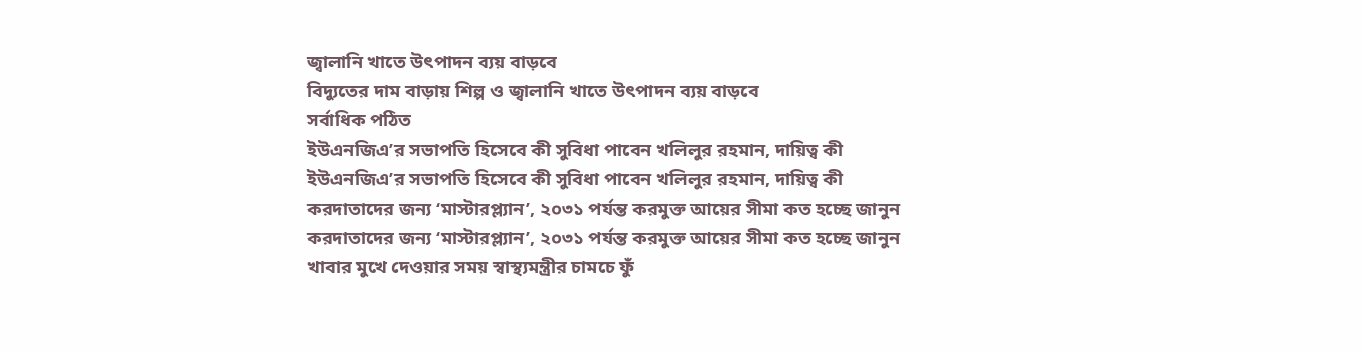জ্বালানি খাতে উৎপাদন ব্যয় বাড়বে
বিদ্যুতের দাম বাড়ায় শিল্প ও জ্বালানি খাতে উৎপাদন ব্যয় বাড়বে
সর্বাধিক পঠিত
ইউএনজিএ’র সভাপতি হিসেবে কী সুবিধা পাবেন খলিলুর রহমান, দায়িত্ব কী
ইউএনজিএ’র সভাপতি হিসেবে কী সুবিধা পাবেন খলিলুর রহমান, দায়িত্ব কী
করদাতাদের জন্য ‘মাস্টারপ্ল্যান’, ২০৩১ পর্যন্ত করমুক্ত আয়ের সীমা কত হচ্ছে জানুন
করদাতাদের জন্য ‘মাস্টারপ্ল্যান’, ২০৩১ পর্যন্ত করমুক্ত আয়ের সীমা কত হচ্ছে জানুন
খাবার মুখে দেওয়ার সময় স্বাস্থ্যমন্ত্রীর চামচে ফুঁ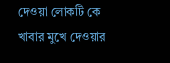দেওয়া লোকটি কে
খাবার মুখে দেওয়ার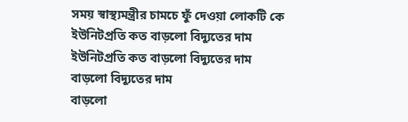সময় স্বাস্থ্যমন্ত্রীর চামচে ফুঁ দেওয়া লোকটি কে
ইউনিটপ্রতি কত বাড়লো বিদ্যুতের দাম
ইউনিটপ্রতি কত বাড়লো বিদ্যুতের দাম
বাড়লো বিদ্যুতের দাম
বাড়লো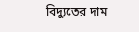বিদ্যুতের দাম